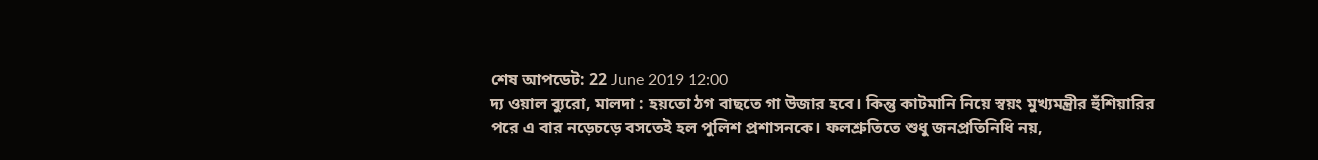শেষ আপডেট: 22 June 2019 12:00
দ্য ওয়াল ব্যুরো, মালদা : হয়তো ঠগ বাছতে গা উজার হবে। কিন্তু কাটমানি নিয়ে স্বয়ং মুখ্যমন্ত্রীর হুঁশিয়ারির পরে এ বার নড়েচড়ে বসতেই হল পুলিশ প্রশাসনকে। ফলশ্রুতিতে শুধু জনপ্রতিনিধি নয়,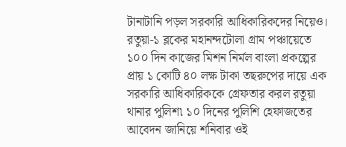টানাটানি পড়ল সরকারি আধিকারিকদের নিয়েও।
রতুয়া-১ ব্লকের মহানন্দটোলা গ্রাম পঞ্চায়েতে ১০০ দিন কাজের মিশন নির্মল বাংলা প্রকল্পের প্রায় ১ কোটি ৪০ লক্ষ টাকা তছরুপের দায়ে এক সরকারি আধিকারিককে গ্রেফতার করল রতুয়া থানার পুলিশ৷ ১০ দিনের পুলিশি হেফাজতের আবেদন জানিয়ে শনিবার ওই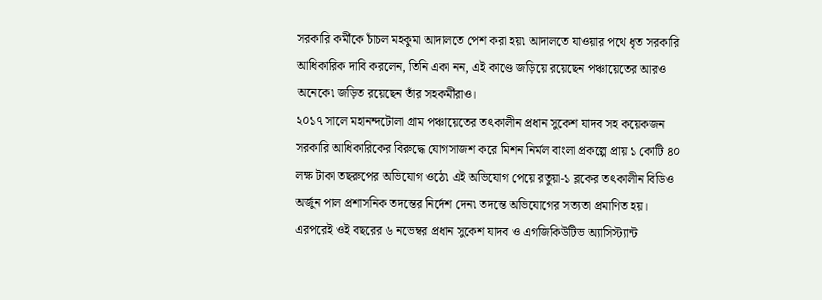সরকারি কর্মীকে চাঁচল মহকুমা আদালতে পেশ করা হয়৷ আদালতে যাওয়ার পথে ধৃত সরকারি আধিকারিক দাবি করলেন, তিনি একা নন, এই কাণ্ডে জড়িয়ে রয়েছেন পঞ্চায়েতের আরও অনেকে৷ জড়িত রয়েছেন তাঁর সহকর্মীরাও।
২০১৭ সালে মহানন্দটোলা গ্রাম পঞ্চায়েতের তৎকালীন প্রধান সুকেশ যাদব সহ কয়েকজন সরকারি আধিকারিকের বিরুদ্ধে যোগসাজশ করে মিশন নির্মল বাংলা প্রকল্পে প্রায় ১ কোটি ৪০ লক্ষ টাকা তছরুপের অভিযোগ ওঠে৷ এই অভিযোগ পেয়ে রতুয়া-১ ব্লকের তৎকালীন বিডিও অর্জুন পাল প্রশাসনিক তদন্তের নির্দেশ দেন৷ তদন্তে অভিযোগের সত্যতা প্রমাণিত হয়। এরপরেই ওই বছরের ৬ নভেম্বর প্রধান সুকেশ যাদব ও এগজিকিউটিভ অ্যাসিস্ট্যান্ট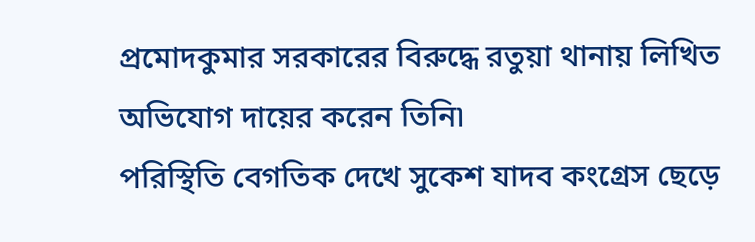প্রমোদকুমার সরকারের বিরুদ্ধে রতুয়া থানায় লিখিত অভিযোগ দায়ের করেন তিনি৷
পরিস্থিতি বেগতিক দেখে সুকেশ যাদব কংগ্রেস ছেড়ে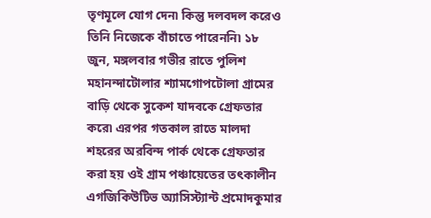তৃণমূলে যোগ দেন৷ কিন্তু দলবদল করেও তিনি নিজেকে বাঁচাতে পারেননি৷ ১৮ জুন, মঙ্গলবার গভীর রাতে পুলিশ মহানন্দাটোলার শ্যামগোপটোলা গ্রামের বাড়ি থেকে সুকেশ যাদবকে গ্রেফতার করে৷ এরপর গতকাল রাতে মালদা শহরের অরবিন্দ পার্ক থেকে গ্রেফতার করা হয় ওই গ্রাম পঞ্চায়েতের তৎকালীন এগজিকিউটিভ অ্যাসিস্ট্যান্ট প্রমোদকুমার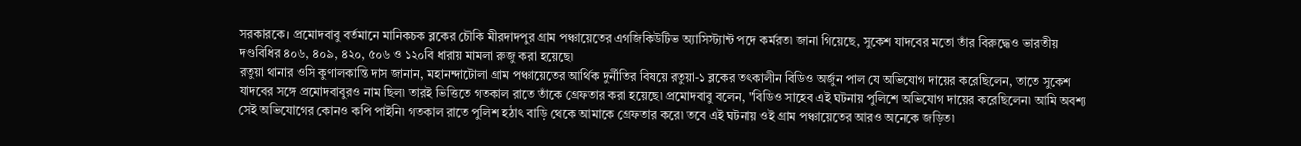সরকারকে। প্রমোদবাবু বর্তমানে মানিকচক ব্লকের চৌকি মীরদাদপুর গ্রাম পঞ্চায়েতের এগজিকিউটিভ অ্যাসিস্ট্যান্ট পদে কর্মরত৷ জানা গিয়েছে, সুকেশ যাদবের মতো তাঁর বিরুদ্ধেও ভারতীয় দণ্ডবিধির ৪০৬, ৪০৯, ৪২০, ৫০৬ ও ১২০বি ধারায় মামলা রুজু করা হয়েছে৷
রতুয়া থানার ওসি কুণালকান্তি দাস জানান, মহানন্দাটোলা গ্রাম পঞ্চায়েতের আর্থিক দুর্নীতির বিষয়ে রতুয়া-১ ব্লকের তৎকালীন বিডিও অর্জুন পাল যে অভিযোগ দায়ের করেছিলেন, তাতে সুকেশ যাদবের সঙ্গে প্রমোদবাবুরও নাম ছিল৷ তারই ভিত্তিতে গতকাল রাতে তাঁকে গ্রেফতার করা হয়েছে৷ প্রমোদবাবু বলেন, "বিডিও সাহেব এই ঘটনায় পুলিশে অভিযোগ দায়ের করেছিলেন৷ আমি অবশ্য সেই অভিযোগের কোনও কপি পাইনি৷ গতকাল রাতে পুলিশ হঠাৎ বাড়ি থেকে আমাকে গ্রেফতার করে৷ তবে এই ঘটনায় ওই গ্রাম পঞ্চায়েতের আরও অনেকে জড়িত৷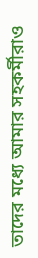তাদের মধ্যে আমার সহকর্মীরাও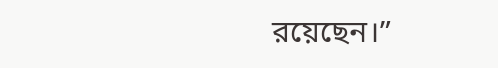রয়েছেন।”